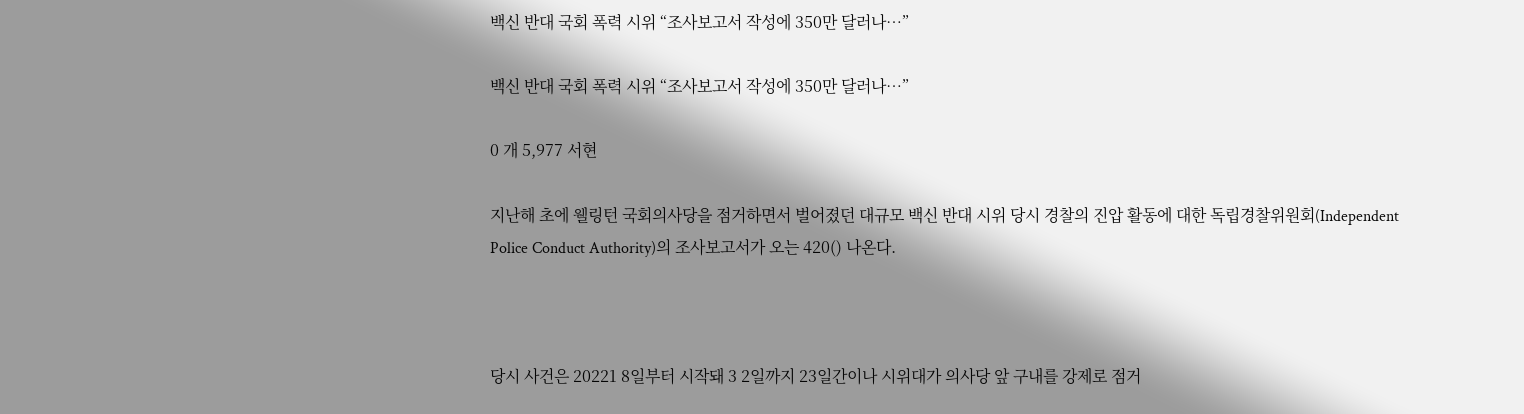백신 반대 국회 폭력 시위 “조사보고서 작성에 350만 달러나…”

백신 반대 국회 폭력 시위 “조사보고서 작성에 350만 달러나…”

0 개 5,977 서현

지난해 초에 웰링턴 국회의사당을 점거하면서 벌어졌던 대규모 백신 반대 시위 당시 경찰의 진압 활동에 대한 독립경찰위원회(Independent Police Conduct Authority)의 조사보고서가 오는 420() 나온다.



당시 사건은 20221 8일부터 시작돼 3 2일까지 23일간이나 시위대가 의사당 앞 구내를 강제로 점거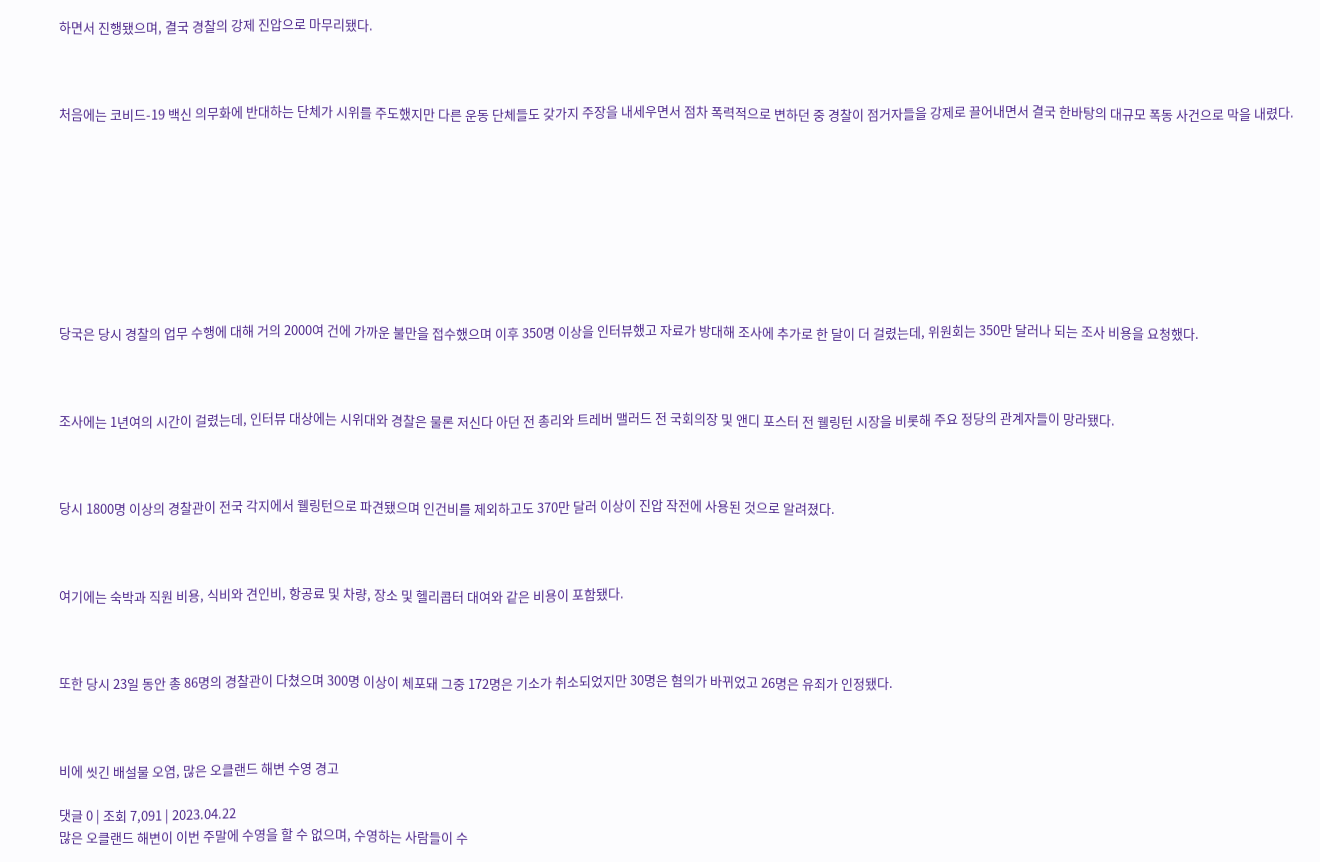하면서 진행됐으며, 결국 경찰의 강제 진압으로 마무리됐다.



처음에는 코비드-19 백신 의무화에 반대하는 단체가 시위를 주도했지만 다른 운동 단체들도 갖가지 주장을 내세우면서 점차 폭력적으로 변하던 중 경찰이 점거자들을 강제로 끌어내면서 결국 한바탕의 대규모 폭동 사건으로 막을 내렸다.









당국은 당시 경찰의 업무 수행에 대해 거의 2000여 건에 가까운 불만을 접수했으며 이후 350명 이상을 인터뷰했고 자료가 방대해 조사에 추가로 한 달이 더 걸렸는데, 위원회는 350만 달러나 되는 조사 비용을 요청했다.



조사에는 1년여의 시간이 걸렸는데, 인터뷰 대상에는 시위대와 경찰은 물론 저신다 아던 전 총리와 트레버 맬러드 전 국회의장 및 앤디 포스터 전 웰링턴 시장을 비롯해 주요 정당의 관계자들이 망라됐다.



당시 1800명 이상의 경찰관이 전국 각지에서 웰링턴으로 파견됐으며 인건비를 제외하고도 370만 달러 이상이 진압 작전에 사용된 것으로 알려졌다.



여기에는 숙박과 직원 비용, 식비와 견인비, 항공료 및 차량, 장소 및 헬리콥터 대여와 같은 비용이 포함됐다.



또한 당시 23일 동안 총 86명의 경찰관이 다쳤으며 300명 이상이 체포돼 그중 172명은 기소가 취소되었지만 30명은 혐의가 바뀌었고 26명은 유죄가 인정됐다.



비에 씻긴 배설물 오염, 많은 오클랜드 해변 수영 경고

댓글 0 | 조회 7,091 | 2023.04.22
많은 오클랜드 해변이 이번 주말에 수영을 할 수 없으며, 수영하는 사람들이 수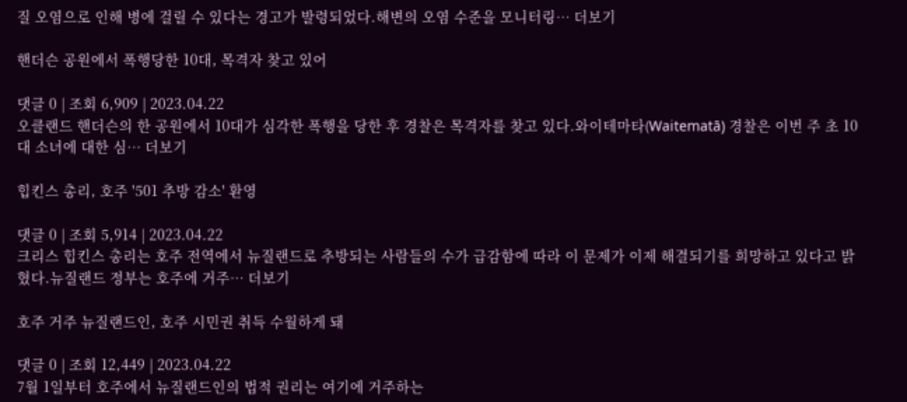질 오염으로 인해 병에 걸릴 수 있다는 경고가 발령되었다.해변의 오염 수준을 모니터링… 더보기

핸더슨 공원에서 폭행당한 10대, 목격자 찾고 있어

댓글 0 | 조회 6,909 | 2023.04.22
오클랜드 핸더슨의 한 공원에서 10대가 심각한 폭행을 당한 후 경찰은 목격자를 찾고 있다.와이테마타(Waitematā) 경찰은 이번 주 초 10대 소녀에 대한 심… 더보기

힙킨스 총리, 호주 '501 추방 감소' 환영

댓글 0 | 조회 5,914 | 2023.04.22
크리스 힙킨스 총리는 호주 전역에서 뉴질랜드로 추방되는 사람들의 수가 급감함에 따라 이 문제가 이제 해결되기를 희망하고 있다고 밝혔다.뉴질랜드 정부는 호주에 거주… 더보기

호주 거주 뉴질랜드인, 호주 시민권 취득 수월하게 돼

댓글 0 | 조회 12,449 | 2023.04.22
7월 1일부터 호주에서 뉴질랜드인의 법적 권리는 여기에 거주하는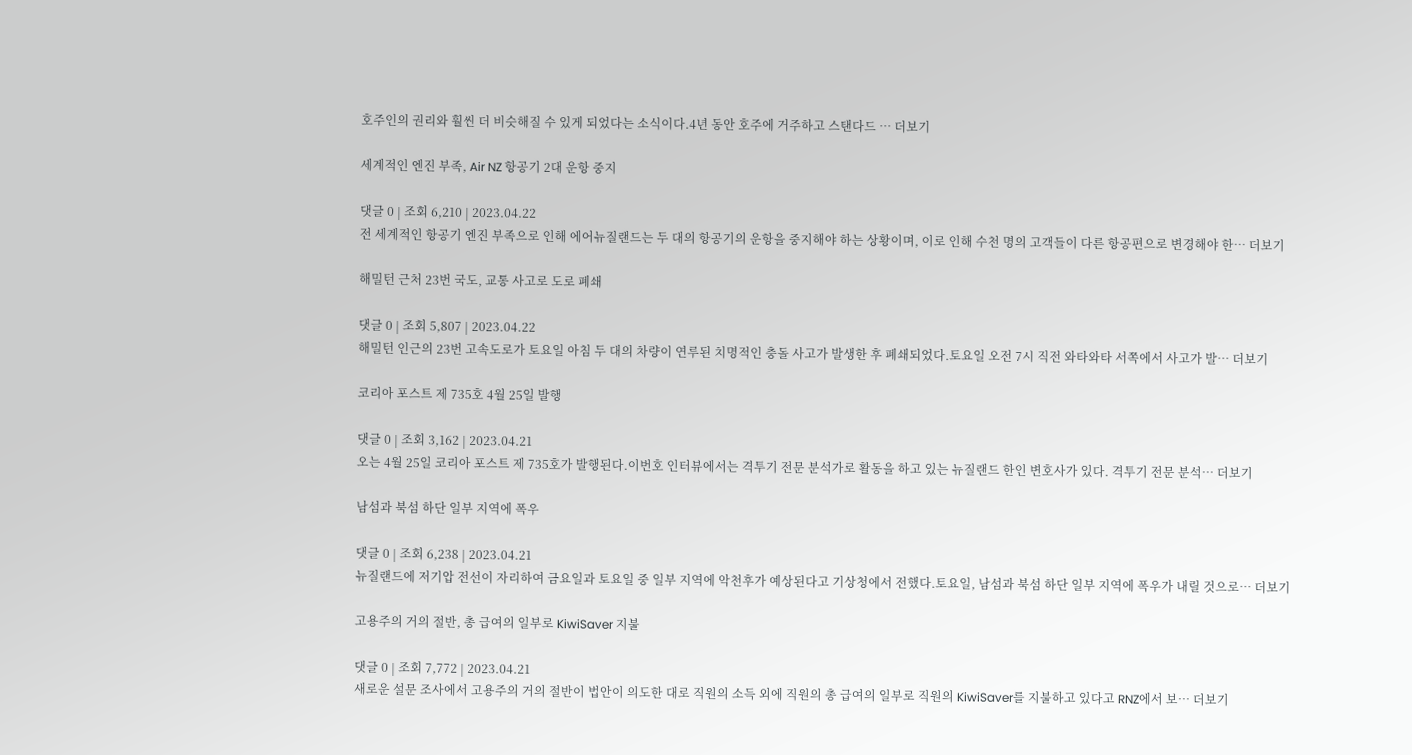호주인의 권리와 훨씬 더 비슷해질 수 있게 되었다는 소식이다.4년 동안 호주에 거주하고 스탠다드 … 더보기

세계적인 엔진 부족, Air NZ 항공기 2대 운항 중지

댓글 0 | 조회 6,210 | 2023.04.22
전 세계적인 항공기 엔진 부족으로 인해 에어뉴질랜드는 두 대의 항공기의 운항을 중지해야 하는 상황이며, 이로 인해 수천 명의 고객들이 다른 항공편으로 변경해야 한… 더보기

해밀턴 근처 23번 국도, 교통 사고로 도로 폐쇄

댓글 0 | 조회 5,807 | 2023.04.22
해밀턴 인근의 23번 고속도로가 토요일 아침 두 대의 차량이 연루된 치명적인 충돌 사고가 발생한 후 폐쇄되었다.토요일 오전 7시 직전 와타와타 서쪽에서 사고가 발… 더보기

코리아 포스트 제 735호 4월 25일 발행

댓글 0 | 조회 3,162 | 2023.04.21
오는 4월 25일 코리아 포스트 제 735호가 발행된다.이번호 인터뷰에서는 격투기 전문 분석가로 활동을 하고 있는 뉴질랜드 한인 변호사가 있다. 격투기 전문 분석… 더보기

남섬과 북섬 하단 일부 지역에 폭우

댓글 0 | 조회 6,238 | 2023.04.21
뉴질랜드에 저기압 전선이 자리하여 금요일과 토요일 중 일부 지역에 악천후가 예상된다고 기상청에서 전했다.토요일, 남섬과 북섬 하단 일부 지역에 폭우가 내릴 것으로… 더보기

고용주의 거의 절반, 총 급여의 일부로 KiwiSaver 지불

댓글 0 | 조회 7,772 | 2023.04.21
새로운 설문 조사에서 고용주의 거의 절반이 법안이 의도한 대로 직원의 소득 외에 직원의 총 급여의 일부로 직원의 KiwiSaver를 지불하고 있다고 RNZ에서 보… 더보기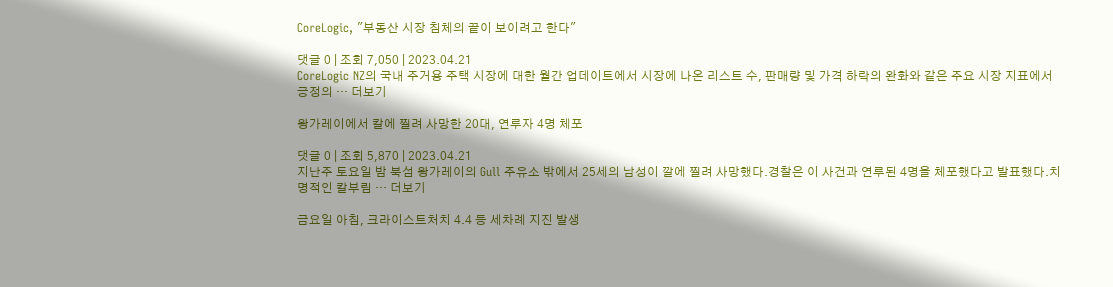CoreLogic, "부동산 시장 침체의 끝이 보이려고 한다"

댓글 0 | 조회 7,050 | 2023.04.21
CoreLogic NZ의 국내 주거용 주택 시장에 대한 월간 업데이트에서 시장에 나온 리스트 수, 판매량 및 가격 하락의 완화와 같은 주요 시장 지표에서 긍정의 … 더보기

왕가레이에서 칼에 찔려 사망한 20대, 연루자 4명 체포

댓글 0 | 조회 5,870 | 2023.04.21
지난주 토요일 밤 북섬 왕가레이의 Gull 주유소 밖에서 25세의 남성이 깔에 찔려 사망했다.경찰은 이 사건과 연루된 4명을 체포했다고 발표했다.치명적인 칼부림 … 더보기

금요일 아침, 크라이스트처치 4.4 등 세차례 지진 발생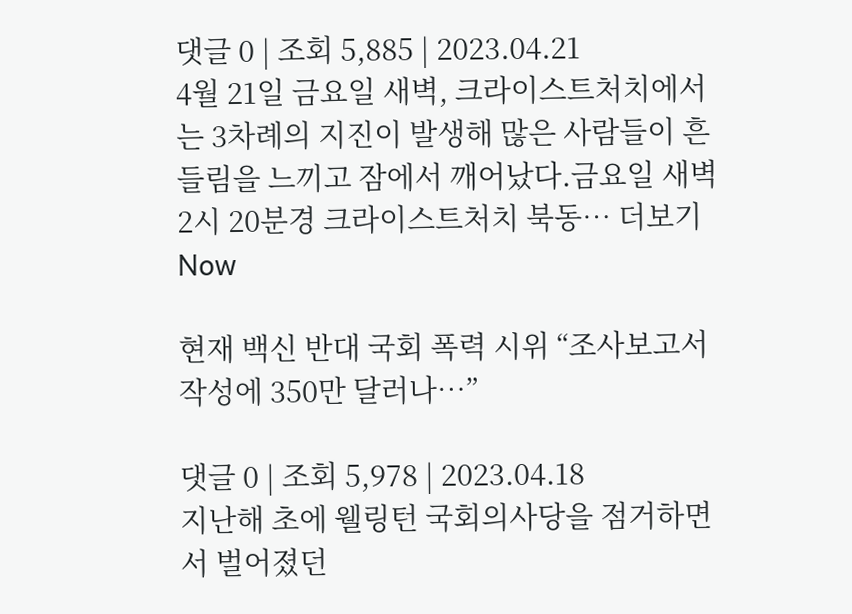댓글 0 | 조회 5,885 | 2023.04.21
4월 21일 금요일 새벽, 크라이스트처치에서는 3차례의 지진이 발생해 많은 사람들이 흔들림을 느끼고 잠에서 깨어났다.금요일 새벽 2시 20분경 크라이스트처치 북동… 더보기
Now

현재 백신 반대 국회 폭력 시위 “조사보고서 작성에 350만 달러나…”

댓글 0 | 조회 5,978 | 2023.04.18
지난해 초에 웰링턴 국회의사당을 점거하면서 벌어졌던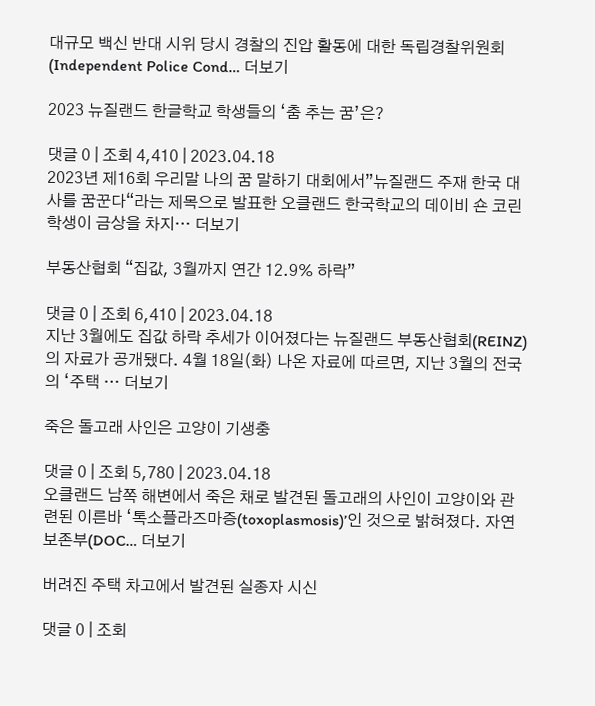대규모 백신 반대 시위 당시 경찰의 진압 활동에 대한 독립경찰위원회(Independent Police Cond… 더보기

2023 뉴질랜드 한글학교 학생들의 ‘춤 추는 꿈’은?

댓글 0 | 조회 4,410 | 2023.04.18
2023년 제16회 우리말 나의 꿈 말하기 대회에서”뉴질랜드 주재 한국 대사를 꿈꾼다“라는 제목으로 발표한 오클랜드 한국학교의 데이비 숀 코린 학생이 금상을 차지… 더보기

부동산협회 “집값, 3월까지 연간 12.9% 하락”

댓글 0 | 조회 6,410 | 2023.04.18
지난 3월에도 집값 하락 추세가 이어졌다는 뉴질랜드 부동산협회(REINZ)의 자료가 공개됐다. 4월 18일(화) 나온 자료에 따르면, 지난 3월의 전국의 ‘주택 … 더보기

죽은 돌고래 사인은 고양이 기생충

댓글 0 | 조회 5,780 | 2023.04.18
오클랜드 남쪽 해변에서 죽은 채로 발견된 돌고래의 사인이 고양이와 관련된 이른바 ‘톡소플라즈마증(toxoplasmosis)’인 것으로 밝혀졌다. 자연보존부(DOC… 더보기

버려진 주택 차고에서 발견된 실종자 시신

댓글 0 | 조회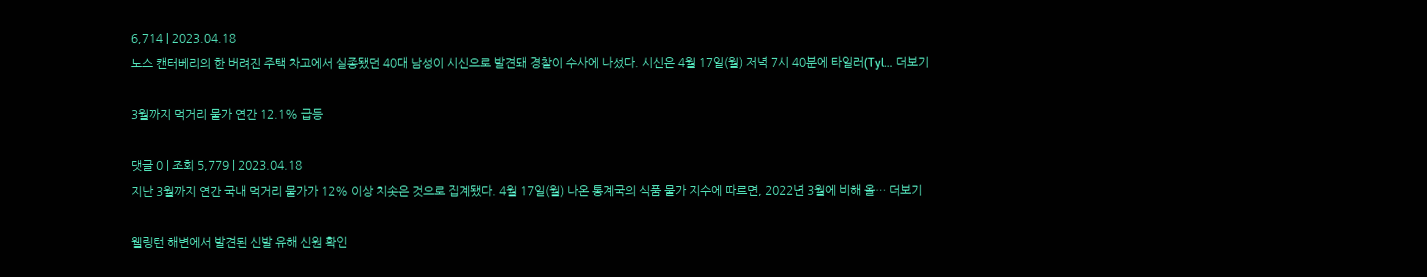6,714 | 2023.04.18
노스 캔터베리의 한 버려진 주택 차고에서 실종됐던 40대 남성이 시신으로 발견돼 경찰이 수사에 나섰다. 시신은 4월 17일(월) 저녁 7시 40분에 타일러(Tyl… 더보기

3월까지 먹거리 물가 연간 12.1% 급등

댓글 0 | 조회 5,779 | 2023.04.18
지난 3월까지 연간 국내 먹거리 물가가 12% 이상 치솟은 것으로 집계됐다. 4월 17일(월) 나온 통계국의 식품 물가 지수에 따르면, 2022년 3월에 비해 올… 더보기

웰링턴 해변에서 발견된 신발 유해 신원 확인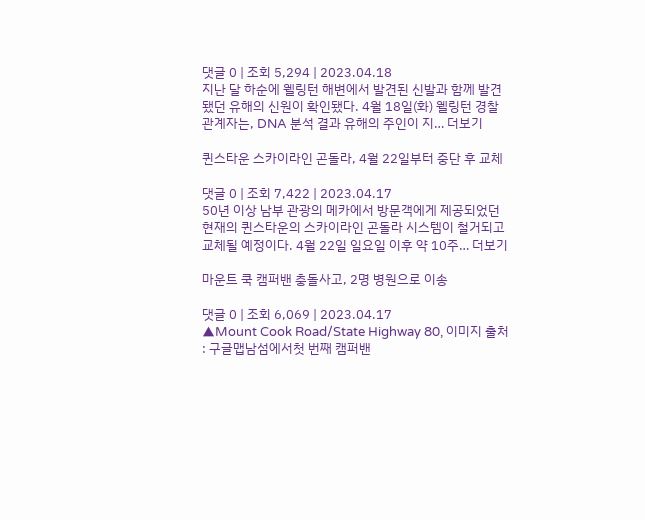댓글 0 | 조회 5,294 | 2023.04.18
지난 달 하순에 웰링턴 해변에서 발견된 신발과 함께 발견됐던 유해의 신원이 확인됐다. 4월 18일(화) 웰링턴 경찰 관계자는, DNA 분석 결과 유해의 주인이 지… 더보기

퀸스타운 스카이라인 곤돌라, 4월 22일부터 중단 후 교체

댓글 0 | 조회 7,422 | 2023.04.17
50년 이상 남부 관광의 메카에서 방문객에게 제공되었던 현재의 퀸스타운의 스카이라인 곤돌라 시스템이 철거되고 교체될 예정이다. 4월 22일 일요일 이후 약 10주… 더보기

마운트 쿡 캠퍼밴 충돌사고, 2명 병원으로 이송

댓글 0 | 조회 6,069 | 2023.04.17
▲Mount Cook Road/State Highway 80, 이미지 출처 : 구글맵남섬에서첫 번째 캠퍼밴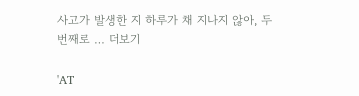사고가 발생한 지 하루가 채 지나지 않아, 두 번째로 … 더보기

'AT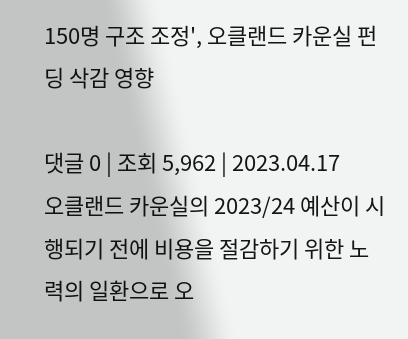150명 구조 조정', 오클랜드 카운실 펀딩 삭감 영향

댓글 0 | 조회 5,962 | 2023.04.17
오클랜드 카운실의 2023/24 예산이 시행되기 전에 비용을 절감하기 위한 노력의 일환으로 오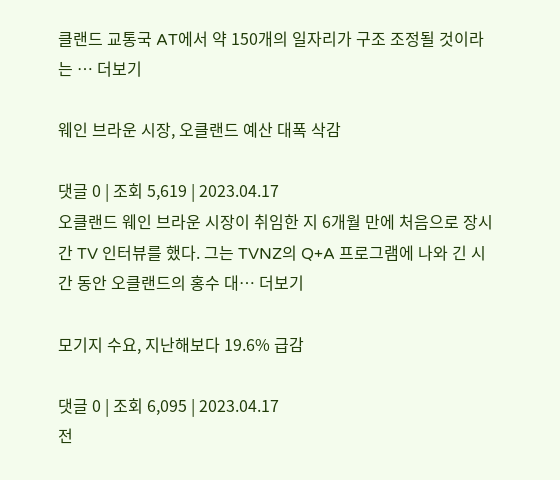클랜드 교통국 AT에서 약 150개의 일자리가 구조 조정될 것이라는 … 더보기

웨인 브라운 시장, 오클랜드 예산 대폭 삭감

댓글 0 | 조회 5,619 | 2023.04.17
오클랜드 웨인 브라운 시장이 취임한 지 6개월 만에 처음으로 장시간 TV 인터뷰를 했다. 그는 TVNZ의 Q+A 프로그램에 나와 긴 시간 동안 오클랜드의 홍수 대… 더보기

모기지 수요, 지난해보다 19.6% 급감

댓글 0 | 조회 6,095 | 2023.04.17
전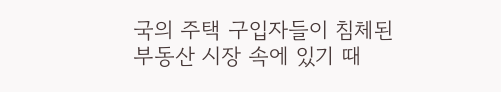국의 주택 구입자들이 침체된 부동산 시장 속에 있기 때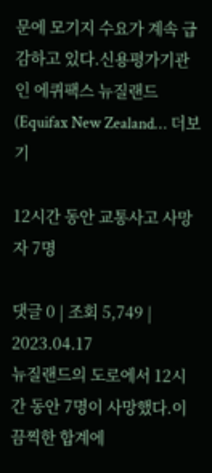문에 모기지 수요가 계속 급감하고 있다.신용평가기관인 에퀴팩스 뉴질랜드(Equifax New Zealand… 더보기

12시간 동안 교통사고 사망자 7명

댓글 0 | 조회 5,749 | 2023.04.17
뉴질랜드의 도로에서 12시간 동안 7명이 사망했다.이 끔찍한 합계에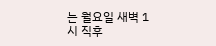는 월요일 새벽 1시 직후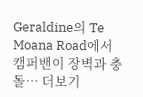Geraldine의 Te Moana Road에서 캠퍼밴이 장벽과 충돌… 더보기